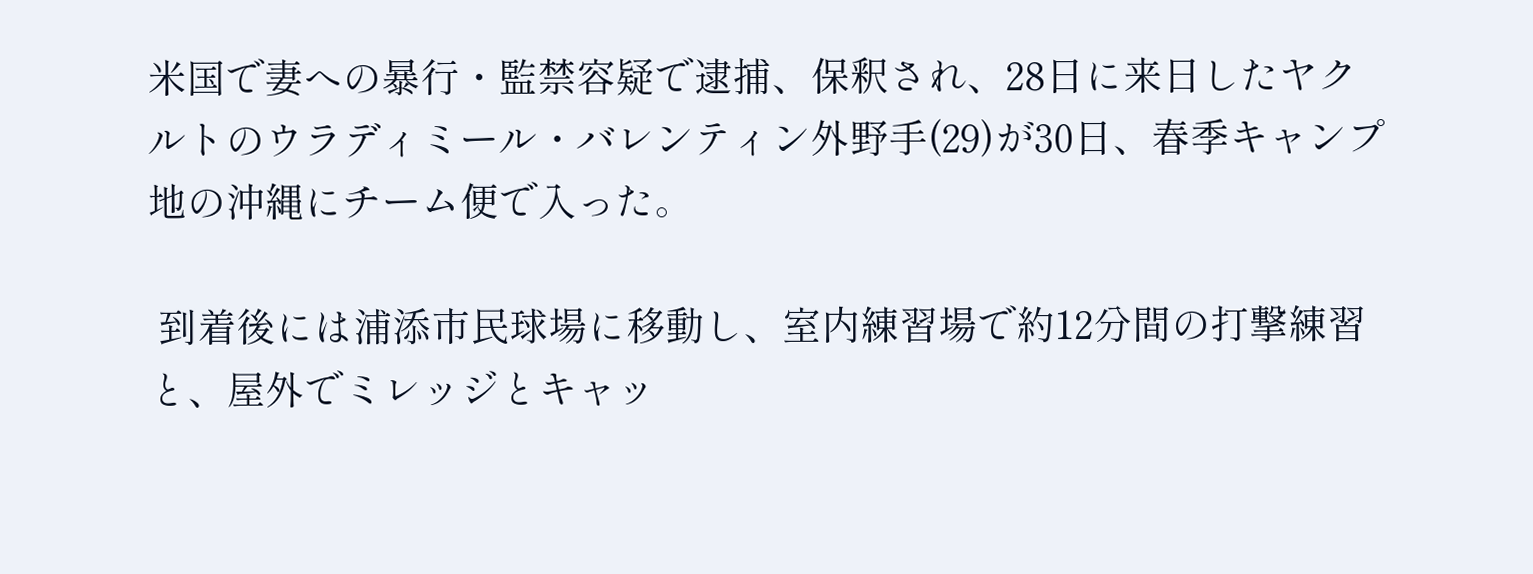米国で妻への暴行・監禁容疑で逮捕、保釈され、28日に来日したヤクルトのウラディミール・バレンティン外野手(29)が30日、春季キャンプ地の沖縄にチーム便で入った。

 到着後には浦添市民球場に移動し、室内練習場で約12分間の打撃練習と、屋外でミレッジとキャッ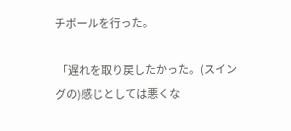チボールを行った。

 「遅れを取り戻したかった。(スイングの)感じとしては悪くな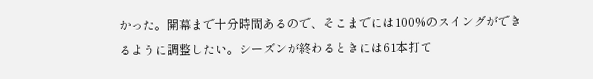かった。開幕まで十分時間あるので、そこまでには100%のスイングができるように調整したい。シーズンが終わるときには61本打て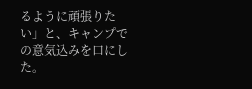るように頑張りたい」と、キャンプでの意気込みを口にした。